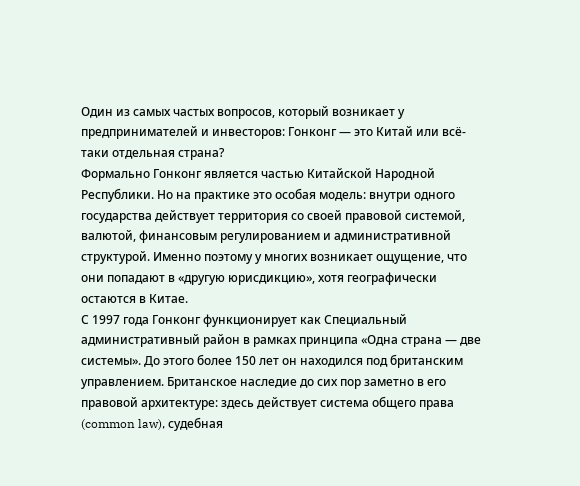Один из самых частых вопросов, который возникает у предпринимателей и инвесторов: Гонконг — это Китай или всё-таки отдельная страна?
Формально Гонконг является частью Китайской Народной Республики. Но на практике это особая модель: внутри одного государства действует территория со своей правовой системой, валютой, финансовым регулированием и административной структурой. Именно поэтому у многих возникает ощущение, что они попадают в «другую юрисдикцию», хотя географически остаются в Китае.
С 1997 года Гонконг функционирует как Специальный административный район в рамках принципа «Одна страна — две системы». До этого более 150 лет он находился под британским управлением. Британское наследие до сих пор заметно в его правовой архитектуре: здесь действует система общего права (common law), судебная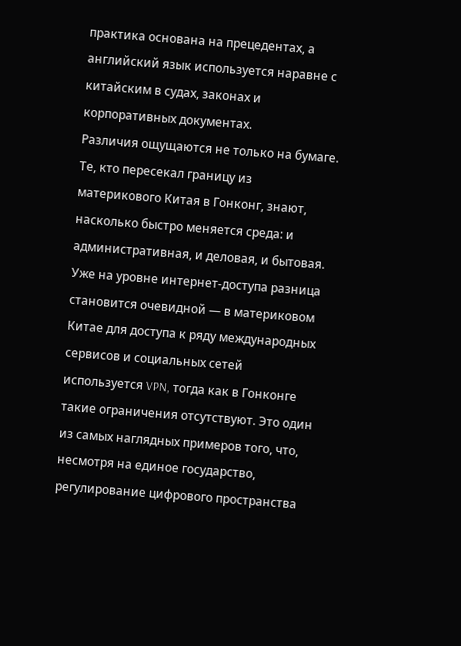практика основана на прецедентах, а английский язык используется наравне с китайским в судах, законах и корпоративных документах.
Различия ощущаются не только на бумаге. Те, кто пересекал границу из материкового Китая в Гонконг, знают, насколько быстро меняется среда: и административная, и деловая, и бытовая. Уже на уровне интернет-доступа разница становится очевидной — в материковом Китае для доступа к ряду международных сервисов и социальных сетей используется VPN, тогда как в Гонконге такие ограничения отсутствуют. Это один из самых наглядных примеров того, что, несмотря на единое государство, регулирование цифрового пространства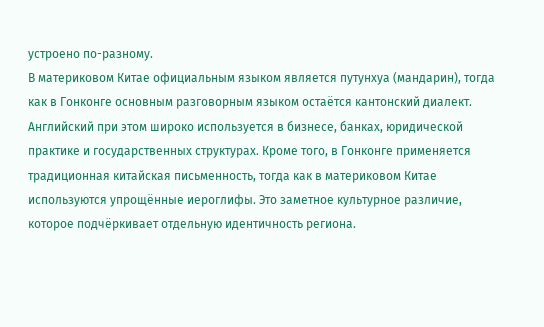устроено по-разному.
В материковом Китае официальным языком является путунхуа (мандарин), тогда как в Гонконге основным разговорным языком остаётся кантонский диалект. Английский при этом широко используется в бизнесе, банках, юридической практике и государственных структурах. Кроме того, в Гонконге применяется традиционная китайская письменность, тогда как в материковом Китае используются упрощённые иероглифы. Это заметное культурное различие, которое подчёркивает отдельную идентичность региона.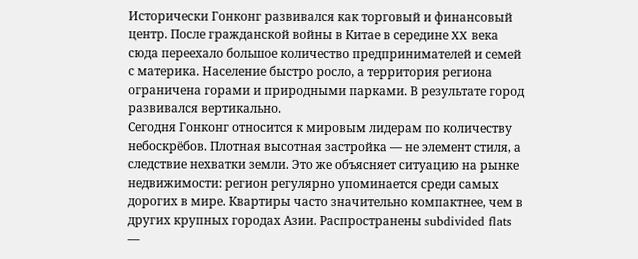Исторически Гонконг развивался как торговый и финансовый центр. После гражданской войны в Китае в середине XX века сюда переехало большое количество предпринимателей и семей с материка. Население быстро росло, а территория региона ограничена горами и природными парками. В результате город развивался вертикально.
Сегодня Гонконг относится к мировым лидерам по количеству небоскрёбов. Плотная высотная застройка — не элемент стиля, а следствие нехватки земли. Это же объясняет ситуацию на рынке недвижимости: регион регулярно упоминается среди самых дорогих в мире. Квартиры часто значительно компактнее, чем в других крупных городах Азии. Распространены subdivided flats —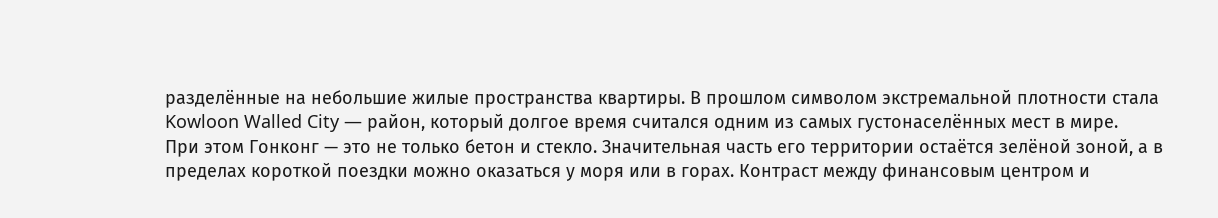разделённые на небольшие жилые пространства квартиры. В прошлом символом экстремальной плотности стала Kowloon Walled City — район, который долгое время считался одним из самых густонаселённых мест в мире.
При этом Гонконг — это не только бетон и стекло. Значительная часть его территории остаётся зелёной зоной, а в пределах короткой поездки можно оказаться у моря или в горах. Контраст между финансовым центром и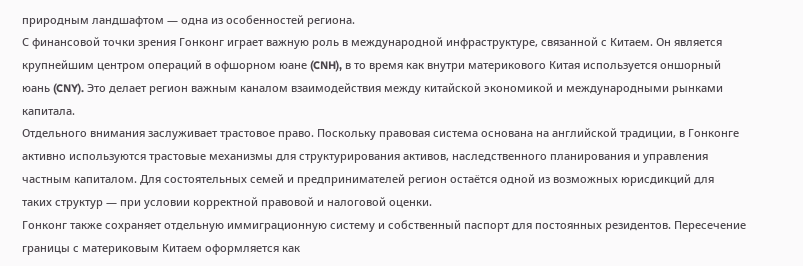природным ландшафтом — одна из особенностей региона.
С финансовой точки зрения Гонконг играет важную роль в международной инфраструктуре, связанной с Китаем. Он является крупнейшим центром операций в офшорном юане (CNH), в то время как внутри материкового Китая используется оншорный юань (CNY). Это делает регион важным каналом взаимодействия между китайской экономикой и международными рынками капитала.
Отдельного внимания заслуживает трастовое право. Поскольку правовая система основана на английской традиции, в Гонконге активно используются трастовые механизмы для структурирования активов, наследственного планирования и управления частным капиталом. Для состоятельных семей и предпринимателей регион остаётся одной из возможных юрисдикций для таких структур — при условии корректной правовой и налоговой оценки.
Гонконг также сохраняет отдельную иммиграционную систему и собственный паспорт для постоянных резидентов. Пересечение границы с материковым Китаем оформляется как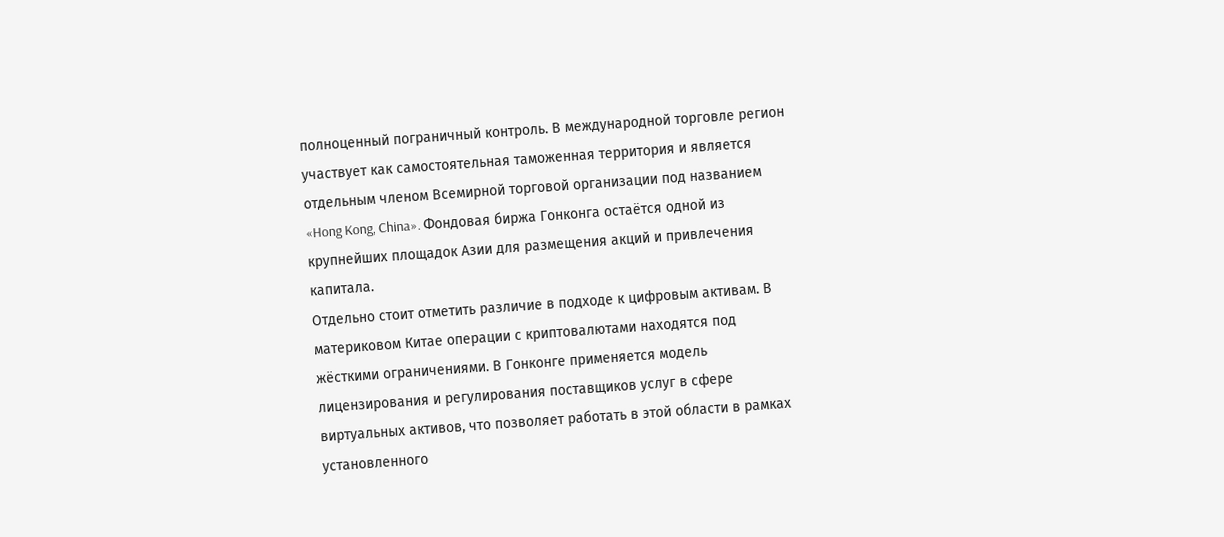полноценный пограничный контроль. В международной торговле регион участвует как самостоятельная таможенная территория и является отдельным членом Всемирной торговой организации под названием «Hong Kong, China». Фондовая биржа Гонконга остаётся одной из крупнейших площадок Азии для размещения акций и привлечения капитала.
Отдельно стоит отметить различие в подходе к цифровым активам. В материковом Китае операции с криптовалютами находятся под жёсткими ограничениями. В Гонконге применяется модель лицензирования и регулирования поставщиков услуг в сфере виртуальных активов, что позволяет работать в этой области в рамках установленного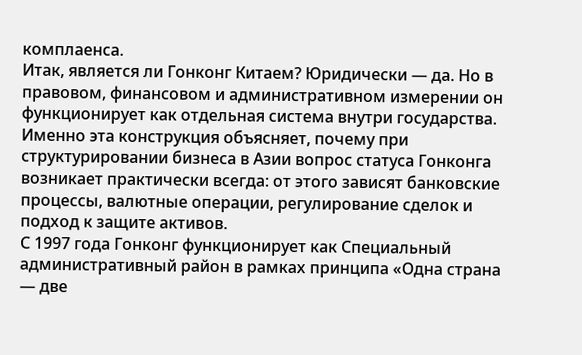комплаенса.
Итак, является ли Гонконг Китаем? Юридически — да. Но в правовом, финансовом и административном измерении он функционирует как отдельная система внутри государства. Именно эта конструкция объясняет, почему при структурировании бизнеса в Азии вопрос статуса Гонконга возникает практически всегда: от этого зависят банковские процессы, валютные операции, регулирование сделок и подход к защите активов.
С 1997 года Гонконг функционирует как Специальный административный район в рамках принципа «Одна страна — две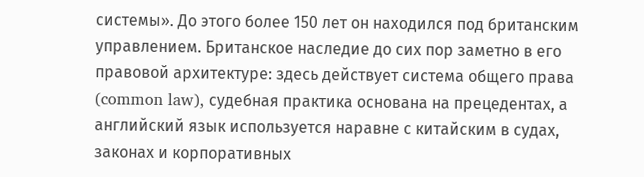системы». До этого более 150 лет он находился под британским управлением. Британское наследие до сих пор заметно в его правовой архитектуре: здесь действует система общего права (common law), судебная практика основана на прецедентах, а английский язык используется наравне с китайским в судах, законах и корпоративных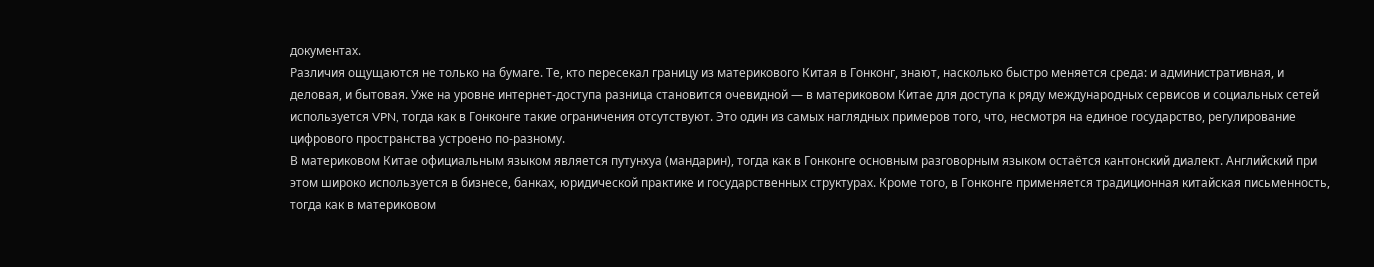документах.
Различия ощущаются не только на бумаге. Те, кто пересекал границу из материкового Китая в Гонконг, знают, насколько быстро меняется среда: и административная, и деловая, и бытовая. Уже на уровне интернет-доступа разница становится очевидной — в материковом Китае для доступа к ряду международных сервисов и социальных сетей используется VPN, тогда как в Гонконге такие ограничения отсутствуют. Это один из самых наглядных примеров того, что, несмотря на единое государство, регулирование цифрового пространства устроено по-разному.
В материковом Китае официальным языком является путунхуа (мандарин), тогда как в Гонконге основным разговорным языком остаётся кантонский диалект. Английский при этом широко используется в бизнесе, банках, юридической практике и государственных структурах. Кроме того, в Гонконге применяется традиционная китайская письменность, тогда как в материковом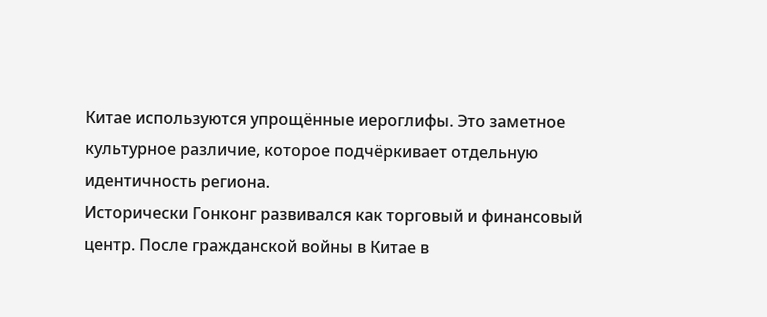Китае используются упрощённые иероглифы. Это заметное культурное различие, которое подчёркивает отдельную идентичность региона.
Исторически Гонконг развивался как торговый и финансовый центр. После гражданской войны в Китае в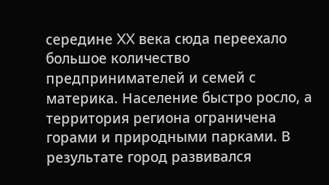середине XX века сюда переехало большое количество предпринимателей и семей с материка. Население быстро росло, а территория региона ограничена горами и природными парками. В результате город развивался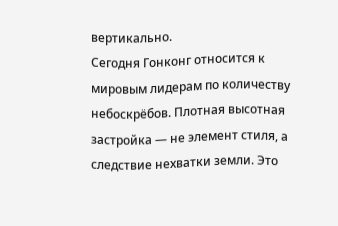вертикально.
Сегодня Гонконг относится к мировым лидерам по количеству небоскрёбов. Плотная высотная застройка — не элемент стиля, а следствие нехватки земли. Это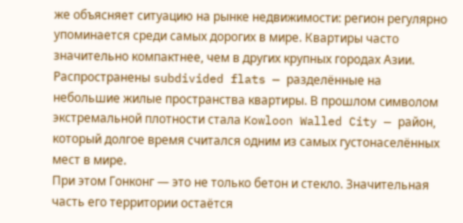же объясняет ситуацию на рынке недвижимости: регион регулярно упоминается среди самых дорогих в мире. Квартиры часто значительно компактнее, чем в других крупных городах Азии. Распространены subdivided flats — разделённые на небольшие жилые пространства квартиры. В прошлом символом экстремальной плотности стала Kowloon Walled City — район, который долгое время считался одним из самых густонаселённых мест в мире.
При этом Гонконг — это не только бетон и стекло. Значительная часть его территории остаётся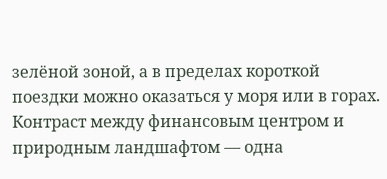зелёной зоной, а в пределах короткой поездки можно оказаться у моря или в горах. Контраст между финансовым центром и природным ландшафтом — одна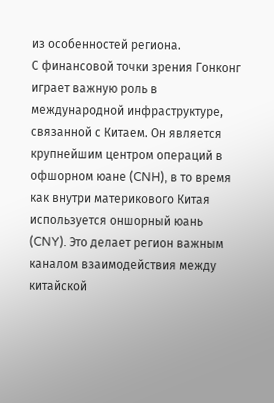из особенностей региона.
С финансовой точки зрения Гонконг играет важную роль в международной инфраструктуре, связанной с Китаем. Он является крупнейшим центром операций в офшорном юане (CNH), в то время как внутри материкового Китая используется оншорный юань (CNY). Это делает регион важным каналом взаимодействия между китайской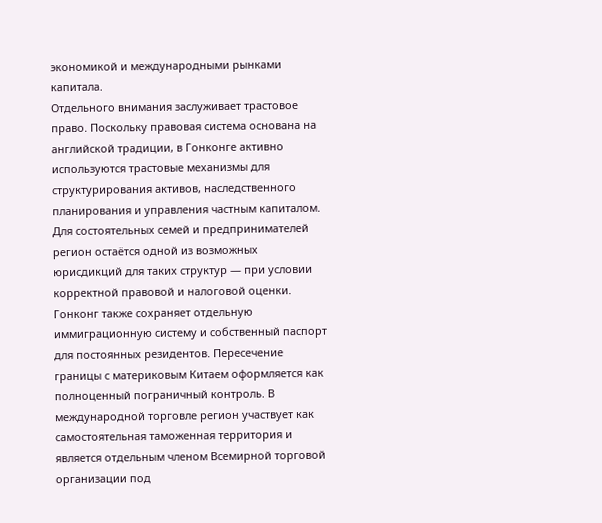экономикой и международными рынками капитала.
Отдельного внимания заслуживает трастовое право. Поскольку правовая система основана на английской традиции, в Гонконге активно используются трастовые механизмы для структурирования активов, наследственного планирования и управления частным капиталом. Для состоятельных семей и предпринимателей регион остаётся одной из возможных юрисдикций для таких структур — при условии корректной правовой и налоговой оценки.
Гонконг также сохраняет отдельную иммиграционную систему и собственный паспорт для постоянных резидентов. Пересечение границы с материковым Китаем оформляется как полноценный пограничный контроль. В международной торговле регион участвует как самостоятельная таможенная территория и является отдельным членом Всемирной торговой организации под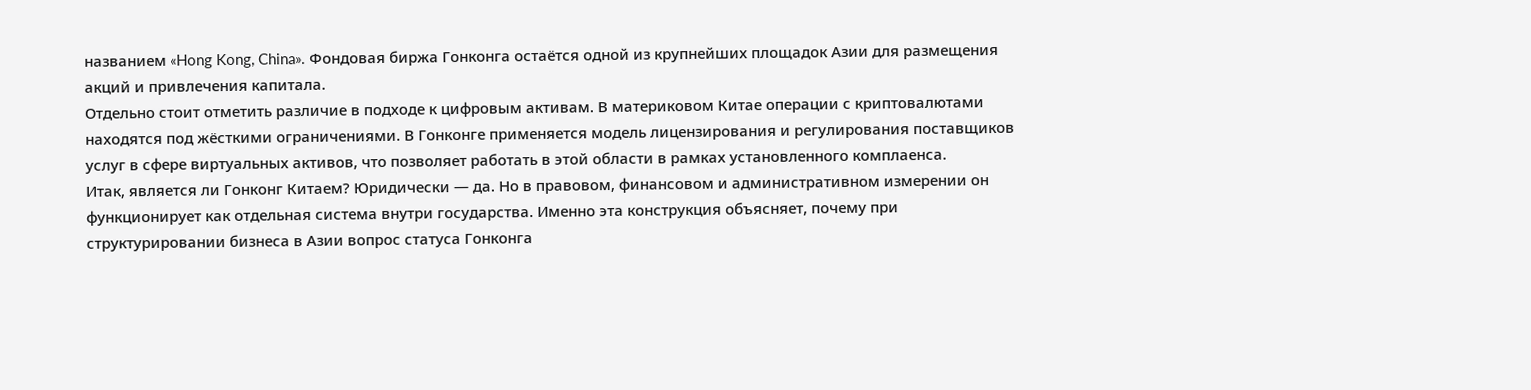названием «Hong Kong, China». Фондовая биржа Гонконга остаётся одной из крупнейших площадок Азии для размещения акций и привлечения капитала.
Отдельно стоит отметить различие в подходе к цифровым активам. В материковом Китае операции с криптовалютами находятся под жёсткими ограничениями. В Гонконге применяется модель лицензирования и регулирования поставщиков услуг в сфере виртуальных активов, что позволяет работать в этой области в рамках установленного комплаенса.
Итак, является ли Гонконг Китаем? Юридически — да. Но в правовом, финансовом и административном измерении он функционирует как отдельная система внутри государства. Именно эта конструкция объясняет, почему при структурировании бизнеса в Азии вопрос статуса Гонконга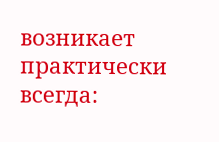возникает практически всегда: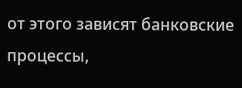от этого зависят банковские процессы,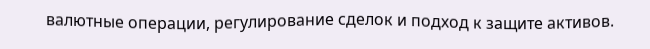валютные операции, регулирование сделок и подход к защите активов.